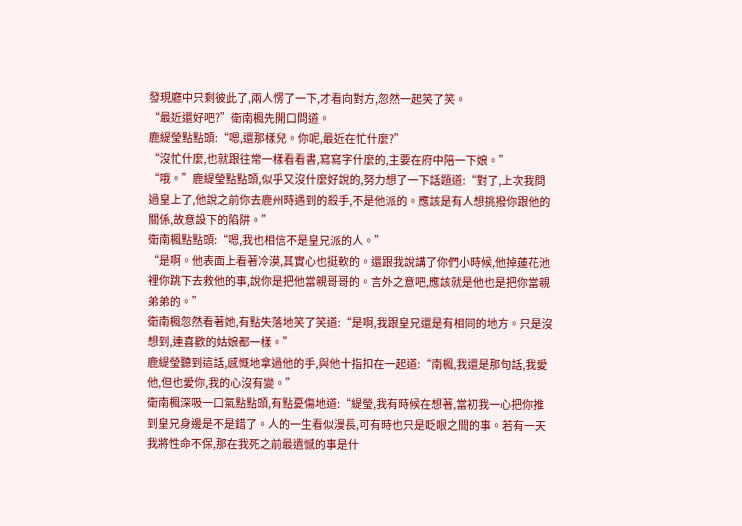發現廳中只剩彼此了,兩人愣了一下,才看向對方,忽然一起笑了笑。
“最近還好吧?”衛南楓先開口問道。
鹿緹瑩點點頭:“嗯,還那樣兒。你呢,最近在忙什麼?”
“沒忙什麼,也就跟往常一樣看看書,寫寫字什麼的,主要在府中陪一下娘。”
“哦。”鹿緹瑩點點頭,似乎又沒什麼好說的,努力想了一下話題道:“對了,上次我問過皇上了,他說之前你去鹿州時遇到的殺手,不是他派的。應該是有人想挑撥你跟他的關係,故意設下的陷阱。”
衛南楓點點頭:“嗯,我也相信不是皇兄派的人。”
“是啊。他表面上看著冷漠,其實心也挺軟的。還跟我說講了你們小時候,他掉蓮花池裡你跳下去救他的事,說你是把他當親哥哥的。言外之意吧,應該就是他也是把你當親弟弟的。”
衛南楓忽然看著她,有點失落地笑了笑道:“是啊,我跟皇兄還是有相同的地方。只是沒想到,連喜歡的姑娘都一樣。”
鹿緹瑩聽到這話,感慨地拿過他的手,與他十指扣在一起道:“南楓,我還是那句話,我愛他,但也愛你,我的心沒有變。”
衛南楓深吸一口氣點點頭,有點憂傷地道:“緹瑩,我有時候在想著,當初我一心把你推到皇兄身邊是不是錯了。人的一生看似漫長,可有時也只是眨眼之間的事。若有一天我將性命不保,那在我死之前最遺憾的事是什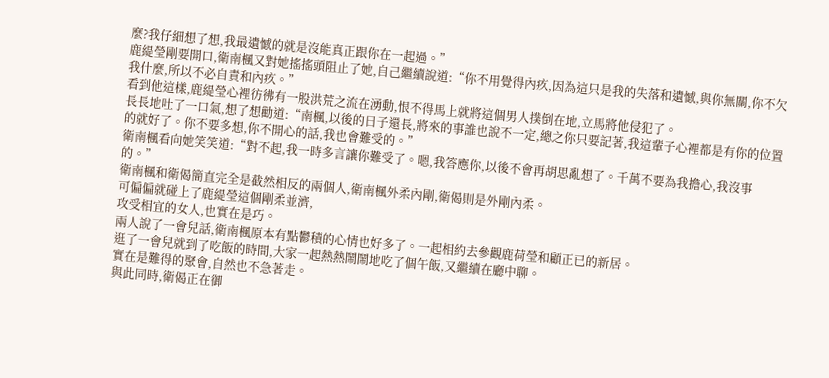麼?我仔細想了想,我最遺憾的就是沒能真正跟你在一起過。”
鹿緹瑩剛要開口,衛南楓又對她搖搖頭阻止了她,自己繼續說道:“你不用覺得內疚,因為這只是我的失落和遺憾,與你無關,你不欠我什麼,所以不必自責和內疚。”
看到他這樣,鹿緹瑩心裡彷彿有一股洪荒之流在湧動,恨不得馬上就將這個男人撲倒在地,立馬將他侵犯了。
長長地吐了一口氣,想了想勸道:“南楓,以後的日子還長,將來的事誰也說不一定,總之你只要記著,我這輩子心裡都是有你的位置的就好了。你不要多想,你不開心的話,我也會難受的。”
衛南楓看向她笑笑道:“對不起,我一時多言讓你難受了。嗯,我答應你,以後不會再胡思亂想了。千萬不要為我擔心,我沒事的。”
衛南楓和衛偈簡直完全是截然相反的兩個人,衛南楓外柔內剛,衛偈則是外剛內柔。
可偏偏就碰上了鹿緹瑩這個剛柔並濟,
攻受相宜的女人,也實在是巧。
兩人說了一會兒話,衛南楓原本有點鬱積的心情也好多了。一起相約去參觀鹿荷瑩和顧正已的新居。
逛了一會兒就到了吃飯的時間,大家一起熱熱鬧鬧地吃了個午飯,又繼續在廳中聊。
實在是難得的聚會,自然也不急著走。
與此同時,衛偈正在御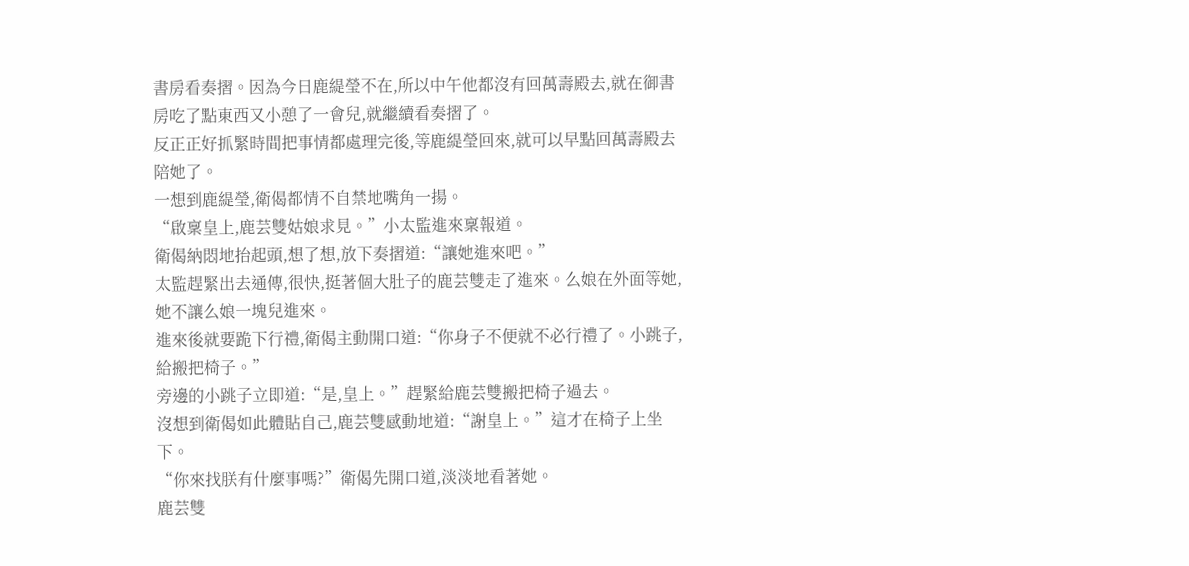書房看奏摺。因為今日鹿緹瑩不在,所以中午他都沒有回萬壽殿去,就在御書房吃了點東西又小憩了一會兒,就繼續看奏摺了。
反正正好抓緊時間把事情都處理完後,等鹿緹瑩回來,就可以早點回萬壽殿去陪她了。
一想到鹿緹瑩,衛偈都情不自禁地嘴角一揚。
“啟稟皇上,鹿芸雙姑娘求見。”小太監進來稟報道。
衛偈納悶地抬起頭,想了想,放下奏摺道:“讓她進來吧。”
太監趕緊出去通傳,很快,挺著個大肚子的鹿芸雙走了進來。么娘在外面等她,她不讓么娘一塊兒進來。
進來後就要跪下行禮,衛偈主動開口道:“你身子不便就不必行禮了。小跳子,給搬把椅子。”
旁邊的小跳子立即道:“是,皇上。”趕緊給鹿芸雙搬把椅子過去。
沒想到衛偈如此體貼自己,鹿芸雙感動地道:“謝皇上。”這才在椅子上坐下。
“你來找朕有什麼事嗎?”衛偈先開口道,淡淡地看著她。
鹿芸雙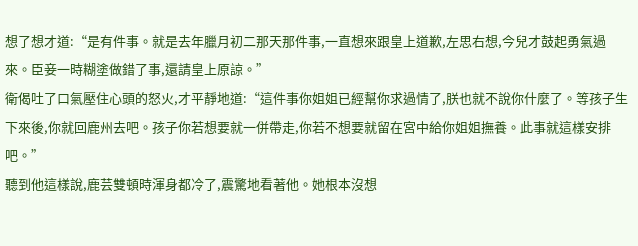想了想才道:“是有件事。就是去年臘月初二那天那件事,一直想來跟皇上道歉,左思右想,今兒才鼓起勇氣過來。臣妾一時糊塗做錯了事,還請皇上原諒。”
衛偈吐了口氣壓住心頭的怒火,才平靜地道:“這件事你姐姐已經幫你求過情了,朕也就不說你什麼了。等孩子生下來後,你就回鹿州去吧。孩子你若想要就一併帶走,你若不想要就留在宮中給你姐姐撫養。此事就這樣安排吧。”
聽到他這樣說,鹿芸雙頓時渾身都冷了,震驚地看著他。她根本沒想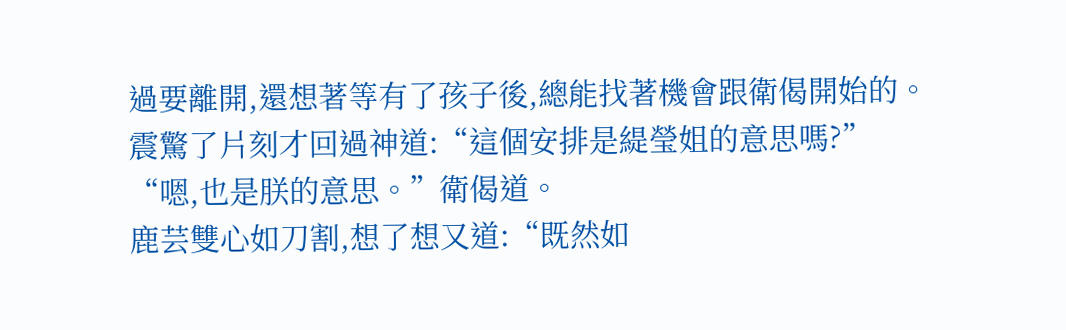過要離開,還想著等有了孩子後,總能找著機會跟衛偈開始的。
震驚了片刻才回過神道:“這個安排是緹瑩姐的意思嗎?”
“嗯,也是朕的意思。”衛偈道。
鹿芸雙心如刀割,想了想又道:“既然如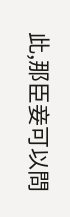此,那臣妾可以問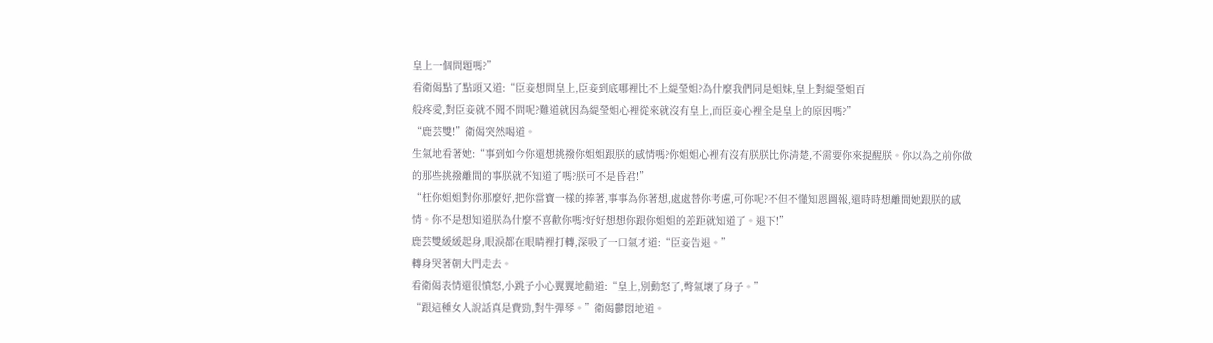皇上一個問題嗎?”
看衛偈點了點頭又道:“臣妾想問皇上,臣妾到底哪裡比不上緹瑩姐?為什麼我們同是姐妹,皇上對緹瑩姐百
般疼愛,對臣妾就不聞不問呢?難道就因為緹瑩姐心裡從來就沒有皇上,而臣妾心裡全是皇上的原因嗎?”
“鹿芸雙!”衛偈突然喝道。
生氣地看著她:“事到如今你還想挑撥你姐姐跟朕的感情嗎?你姐姐心裡有沒有朕朕比你清楚,不需要你來提醒朕。你以為之前你做的那些挑撥離間的事朕就不知道了嗎?朕可不是昏君!”
“枉你姐姐對你那麼好,把你當寶一樣的捧著,事事為你著想,處處替你考慮,可你呢?不但不懂知恩圖報,還時時想離間她跟朕的感情。你不是想知道朕為什麼不喜歡你嗎?好好想想你跟你姐姐的差距就知道了。退下!”
鹿芸雙緩緩起身,眼淚都在眼睛裡打轉,深吸了一口氣才道:“臣妾告退。”
轉身哭著朝大門走去。
看衛偈表情還很憤怒,小跳子小心翼翼地勸道:“皇上,別動怒了,彆氣壞了身子。”
“跟這種女人說話真是費勁,對牛彈琴。”衛偈鬱悶地道。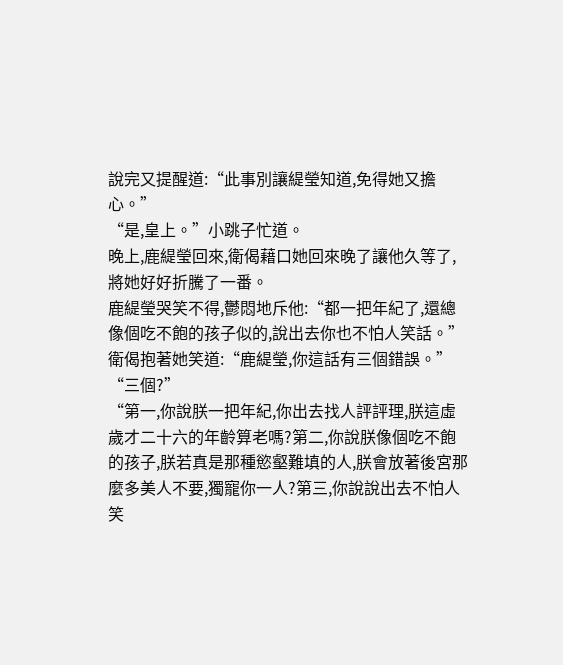說完又提醒道:“此事別讓緹瑩知道,免得她又擔心。”
“是,皇上。”小跳子忙道。
晚上,鹿緹瑩回來,衛偈藉口她回來晚了讓他久等了,將她好好折騰了一番。
鹿緹瑩哭笑不得,鬱悶地斥他:“都一把年紀了,還總像個吃不飽的孩子似的,說出去你也不怕人笑話。”
衛偈抱著她笑道:“鹿緹瑩,你這話有三個錯誤。”
“三個?”
“第一,你說朕一把年紀,你出去找人評評理,朕這虛歲才二十六的年齡算老嗎?第二,你說朕像個吃不飽的孩子,朕若真是那種慾壑難填的人,朕會放著後宮那麼多美人不要,獨寵你一人?第三,你說說出去不怕人笑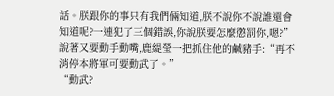話。朕跟你的事只有我們倆知道,朕不說你不說誰還會知道呢?一連犯了三個錯誤,你說朕要怎麼懲罰你,嗯?”
說著又要動手動嘴,鹿緹瑩一把抓住他的鹹豬手:“再不消停本將軍可要動武了。”
“動武?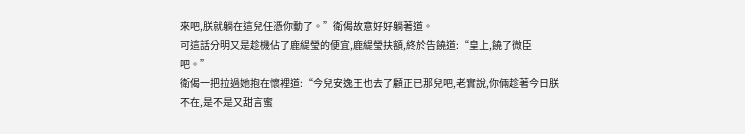來吧,朕就躺在這兒任憑你動了。”衛偈故意好好躺著道。
可這話分明又是趁機佔了鹿緹瑩的便宜,鹿緹瑩扶額,終於告饒道:“皇上,饒了微臣吧。”
衛偈一把拉過她抱在懷裡道:“今兒安逸王也去了顧正已那兒吧,老實說,你倆趁著今日朕不在,是不是又甜言蜜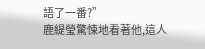語了一番?”
鹿緹瑩驚悚地看著他,這人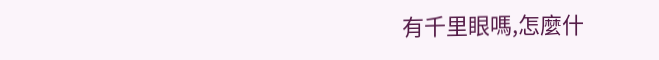有千里眼嗎,怎麼什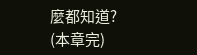麼都知道?
(本章完)